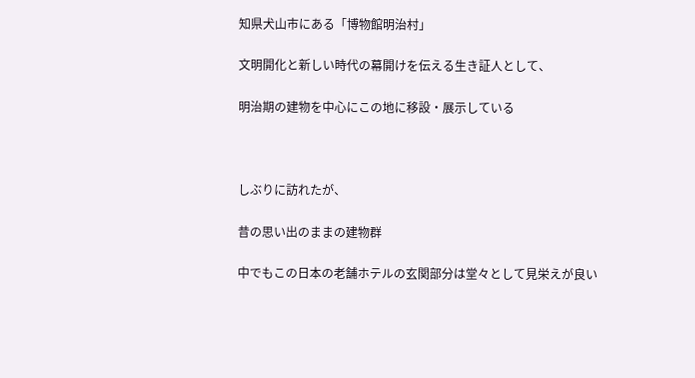知県犬山市にある「博物館明治村」

文明開化と新しい時代の幕開けを伝える生き証人として、

明治期の建物を中心にこの地に移設・展示している



しぶりに訪れたが、

昔の思い出のままの建物群

中でもこの日本の老舗ホテルの玄関部分は堂々として見栄えが良い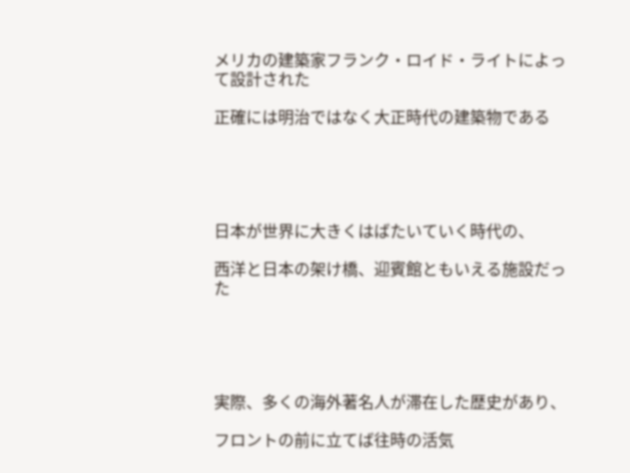メリカの建築家フランク・ロイド・ライトによって設計された

正確には明治ではなく大正時代の建築物である





日本が世界に大きくはばたいていく時代の、

西洋と日本の架け橋、迎賓館ともいえる施設だった





実際、多くの海外著名人が滞在した歴史があり、

フロントの前に立てば往時の活気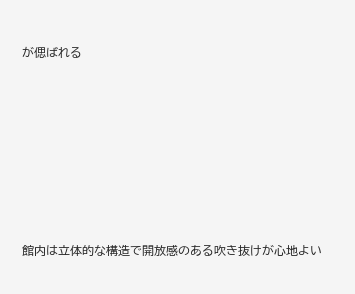が偲ばれる







館内は立体的な構造で開放感のある吹き抜けが心地よい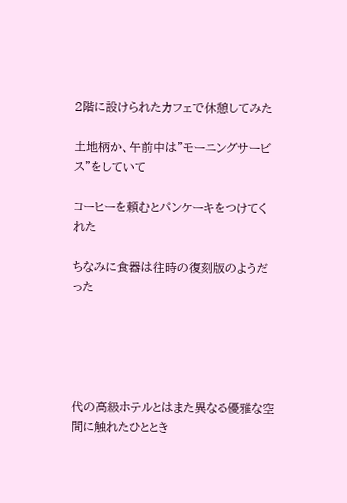2階に設けられたカフェで休憩してみた

土地柄か、午前中は”モーニングサービス”をしていて

コーヒーを頼むとパンケーキをつけてくれた

ちなみに食器は往時の復刻版のようだった





代の高級ホテルとはまた異なる優雅な空間に触れたひととき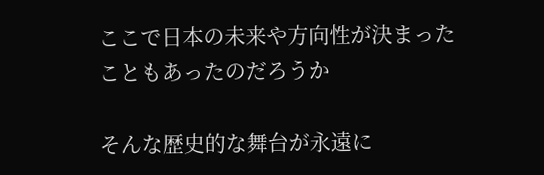ここで日本の未来や方向性が決まったこともあったのだろうか

そんな歴史的な舞台が永遠に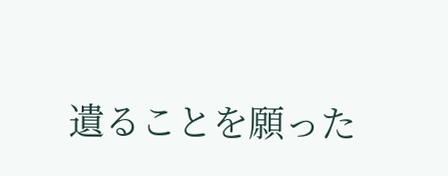遺ることを願った